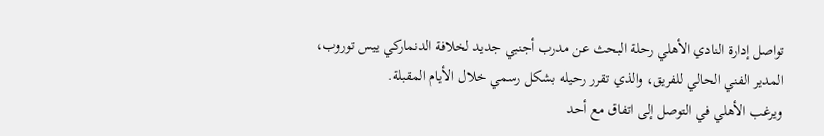تواصل إدارة النادي الأهلي رحلة البحث عن مدرب أجنبي جديد لخلافة الدنماركي ييس توروب، المدير الفني الحالي للفريق، والذي تقرر رحيله بشكل رسمي خلال الأيام المقبلة.
ويرغب الأهلي في التوصل إلى اتفاق مع أحد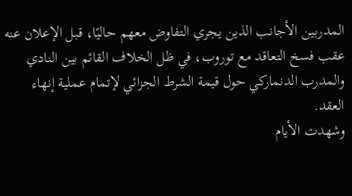المدربين الأجانب الذين يجري التفاوض معهم حاليًا، قبل الإعلان عنه عقب فسخ التعاقد مع توروب، في ظل الخلاف القائم بين النادي والمدرب الدنماركي حول قيمة الشرط الجزائي لإتمام عملية إنهاء العقد.
وشهدت الأيام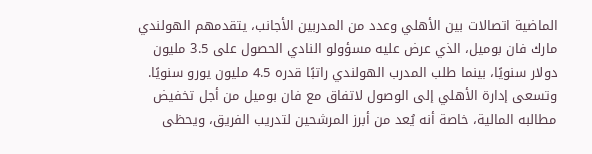الماضية اتصالات بين الأهلي وعدد من المدربين الأجانب، يتقدمهم الهولندي مارك فان بوميل، الذي عرض عليه مسؤولو النادي الحصول على 3.5 مليون دولار سنويًا، بينما طلب المدرب الهولندي راتبًا قدره 4.5 مليون يورو سنويًا.
وتسعى إدارة الأهلي إلى الوصول لاتفاق مع فان بوميل من أجل تخفيض مطالبه المالية، خاصة أنه يُعد من أبرز المرشحين لتدريب الفريق، ويحظى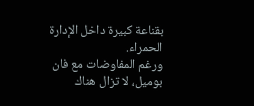بقناعة كبيرة داخل الإدارة الحمراء.
ورغم المفاوضات مع فان بوميل، لا تزال هناك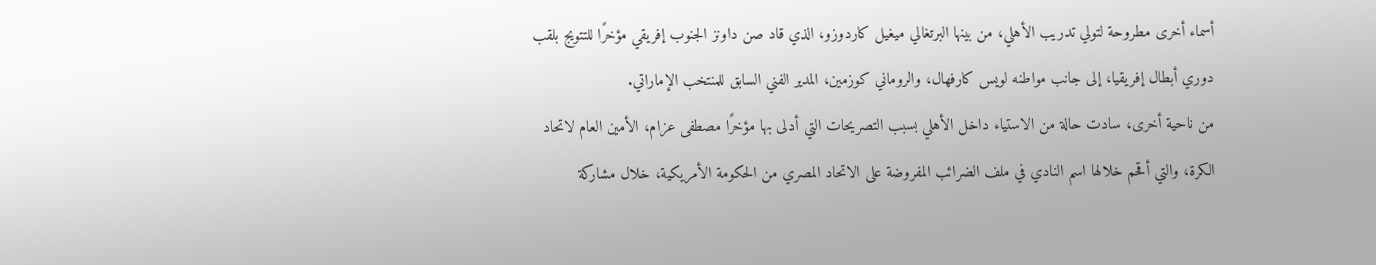أسماء أخرى مطروحة لتولي تدريب الأهلي، من بينها البرتغالي ميغيل كاردوزو، الذي قاد صن داونز الجنوب إفريقي مؤخرًا للتتويج بلقب دوري أبطال إفريقيا، إلى جانب مواطنه لويس كارفهال، والروماني كوزمين، المدير الفني السابق للمنتخب الإماراتي.
من ناحية أخرى، سادت حالة من الاستياء داخل الأهلي بسبب التصريحات التي أدلى بها مؤخرًا مصطفى عزام، الأمين العام لاتحاد الكرة، والتي أقحم خلالها اسم النادي في ملف الضرائب المفروضة على الاتحاد المصري من الحكومة الأمريكية، خلال مشاركة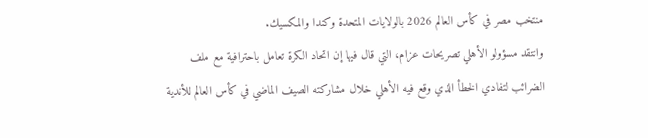منتخب مصر في كأس العالم 2026 بالولايات المتحدة وكندا والمكسيك.
وانتقد مسؤولو الأهلي تصريحات عزام، التي قال فيها إن اتحاد الكرة تعامل باحترافية مع ملف الضرائب لتفادي الخطأ الذي وقع فيه الأهلي خلال مشاركته الصيف الماضي في كأس العالم للأندية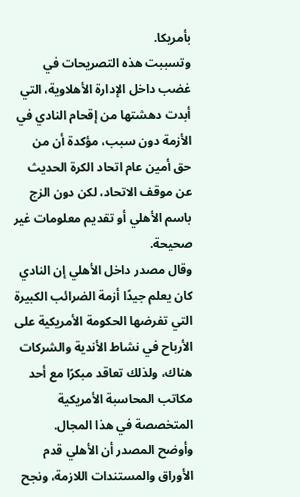بأمريكا.
وتسببت هذه التصريحات في غضب داخل الإدارة الأهلاوية، التي أبدت دهشتها من إقحام النادي في الأزمة دون سبب، مؤكدة أن من حق أمين عام اتحاد الكرة الحديث عن موقف الاتحاد، لكن دون الزج باسم الأهلي أو تقديم معلومات غير صحيحة.
وقال مصدر داخل الأهلي إن النادي كان يعلم جيدًا أزمة الضرائب الكبيرة التي تفرضها الحكومة الأمريكية على الأرباح في نشاط الأندية والشركات هناك، ولذلك تعاقد مبكرًا مع أحد مكاتب المحاسبة الأمريكية المتخصصة في هذا المجال.
وأوضح المصدر أن الأهلي قدم الأوراق والمستندات اللازمة، ونجح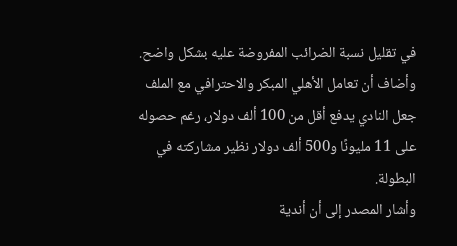في تقليل نسبة الضرائب المفروضة عليه بشكل واضح.
وأضاف أن تعامل الأهلي المبكر والاحترافي مع الملف جعل النادي يدفع أقل من 100 ألف دولار، رغم حصوله على 11 مليونًا و500 ألف دولار نظير مشاركته في البطولة.
وأشار المصدر إلى أن أندية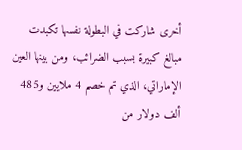أخرى شاركت في البطولة نفسها تكبدت مبالغ كبيرة بسبب الضرائب، ومن بينها العين الإماراتي، الذي تم خصم 4 ملايين و485 ألف دولار من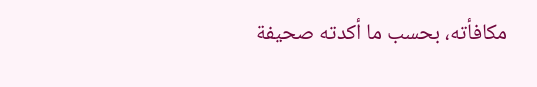مكافأته، بحسب ما أكدته صحيفة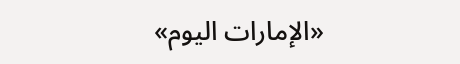«الإمارات اليوم»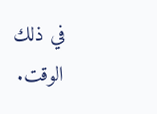في ذلك الوقت.